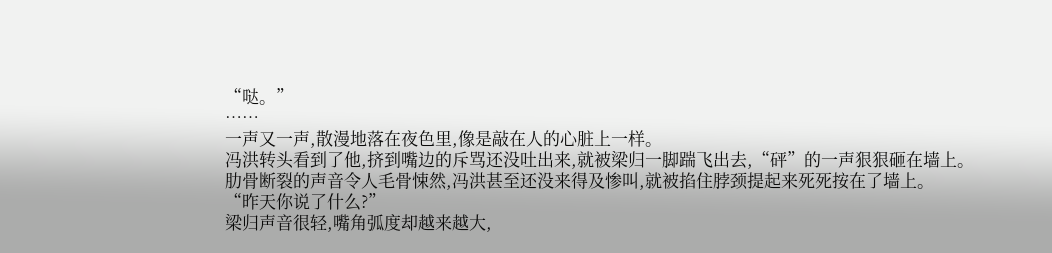“哒。”
……
一声又一声,散漫地落在夜色里,像是敲在人的心脏上一样。
冯洪转头看到了他,挤到嘴边的斥骂还没吐出来,就被梁归一脚踹飞出去,“砰”的一声狠狠砸在墙上。
肋骨断裂的声音令人毛骨悚然,冯洪甚至还没来得及惨叫,就被掐住脖颈提起来死死按在了墙上。
“昨天你说了什么?”
梁归声音很轻,嘴角弧度却越来越大,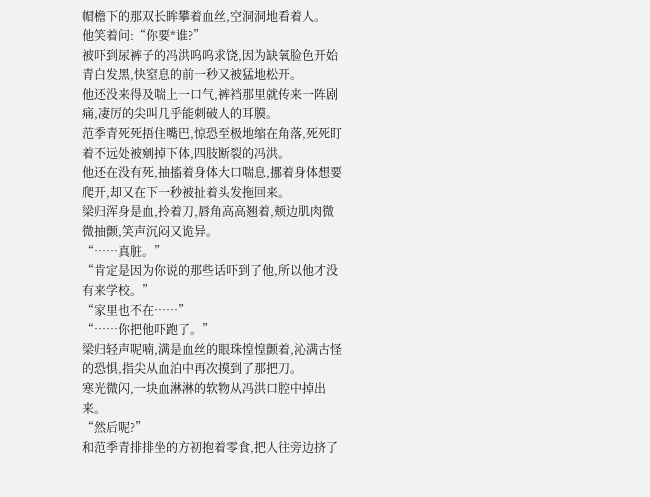帽檐下的那双长眸攀着血丝,空洞洞地看着人。
他笑着问:“你要*谁?”
被吓到尿裤子的冯洪呜呜求饶,因为缺氧脸色开始青白发黑,快窒息的前一秒又被猛地松开。
他还没来得及喘上一口气,裤裆那里就传来一阵剧痛,凄厉的尖叫几乎能刺破人的耳膜。
范季青死死捂住嘴巴,惊恐至极地缩在角落,死死盯着不远处被剜掉下体,四肢断裂的冯洪。
他还在没有死,抽搐着身体大口喘息,挪着身体想要爬开,却又在下一秒被扯着头发拖回来。
梁归浑身是血,拎着刀,唇角高高翘着,颊边肌肉微微抽颤,笑声沉闷又诡异。
“……真脏。”
“肯定是因为你说的那些话吓到了他,所以他才没有来学校。”
“家里也不在……”
“……你把他吓跑了。”
梁归轻声呢喃,满是血丝的眼珠惶惶颤着,沁满古怪的恐惧,指尖从血泊中再次摸到了那把刀。
寒光微闪,一块血淋淋的软物从冯洪口腔中掉出来。
“然后呢?”
和范季青排排坐的方初抱着零食,把人往旁边挤了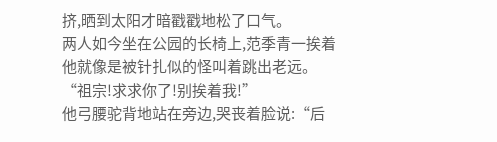挤,晒到太阳才暗戳戳地松了口气。
两人如今坐在公园的长椅上,范季青一挨着他就像是被针扎似的怪叫着跳出老远。
“祖宗!求求你了!别挨着我!”
他弓腰驼背地站在旁边,哭丧着脸说:“后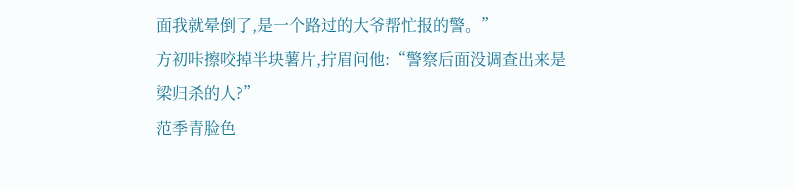面我就晕倒了,是一个路过的大爷帮忙报的警。”
方初咔擦咬掉半块薯片,拧眉问他:“警察后面没调查出来是梁归杀的人?”
范季青脸色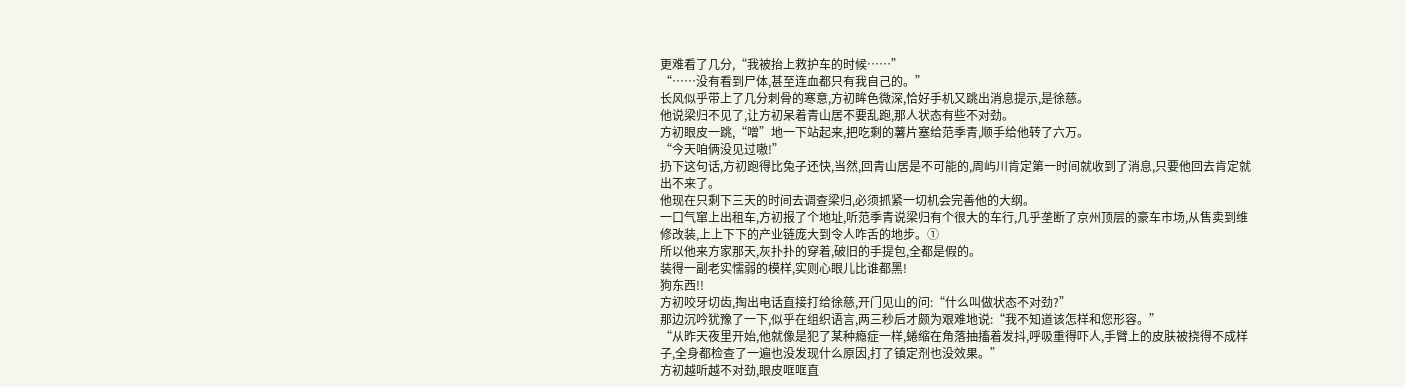更难看了几分,“我被抬上救护车的时候……”
“……没有看到尸体,甚至连血都只有我自己的。”
长风似乎带上了几分刺骨的寒意,方初眸色微深,恰好手机又跳出消息提示,是徐慈。
他说梁归不见了,让方初呆着青山居不要乱跑,那人状态有些不对劲。
方初眼皮一跳,“噌”地一下站起来,把吃剩的薯片塞给范季青,顺手给他转了六万。
“今天咱俩没见过嗷!”
扔下这句话,方初跑得比兔子还快,当然,回青山居是不可能的,周屿川肯定第一时间就收到了消息,只要他回去肯定就出不来了。
他现在只剩下三天的时间去调查梁归,必须抓紧一切机会完善他的大纲。
一口气窜上出租车,方初报了个地址,听范季青说梁归有个很大的车行,几乎垄断了京州顶层的豪车市场,从售卖到维修改装,上上下下的产业链庞大到令人咋舌的地步。①
所以他来方家那天,灰扑扑的穿着,破旧的手提包,全都是假的。
装得一副老实懦弱的模样,实则心眼儿比谁都黑!
狗东西!!
方初咬牙切齿,掏出电话直接打给徐慈,开门见山的问:“什么叫做状态不对劲?”
那边沉吟犹豫了一下,似乎在组织语言,两三秒后才颇为艰难地说:“我不知道该怎样和您形容。”
“从昨天夜里开始,他就像是犯了某种瘾症一样,蜷缩在角落抽搐着发抖,呼吸重得吓人,手臂上的皮肤被挠得不成样子,全身都检查了一遍也没发现什么原因,打了镇定剂也没效果。”
方初越听越不对劲,眼皮哐哐直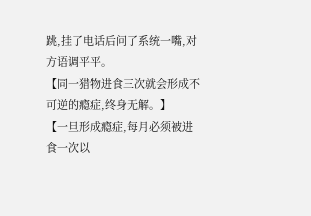跳,挂了电话后问了系统一嘴,对方语调平平。
【同一猎物进食三次就会形成不可逆的瘾症,终身无解。】
【一旦形成瘾症,每月必须被进食一次以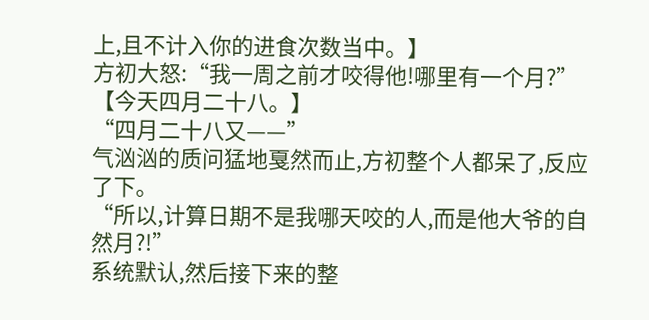上,且不计入你的进食次数当中。】
方初大怒:“我一周之前才咬得他!哪里有一个月?”
【今天四月二十八。】
“四月二十八又——”
气汹汹的质问猛地戛然而止,方初整个人都呆了,反应了下。
“所以,计算日期不是我哪天咬的人,而是他大爷的自然月?!”
系统默认,然后接下来的整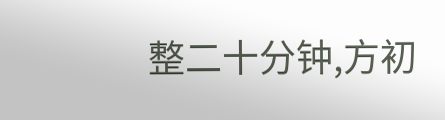整二十分钟,方初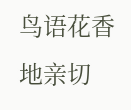鸟语花香地亲切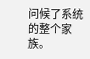问候了系统的整个家族。